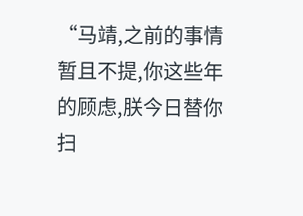“马靖,之前的事情暂且不提,你这些年的顾虑,朕今日替你扫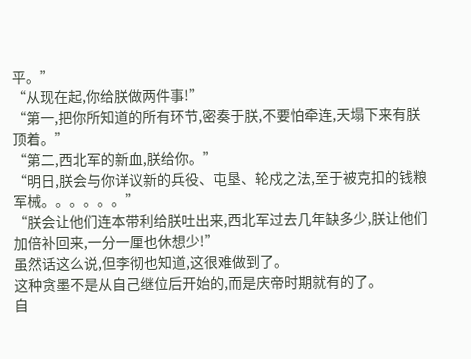平。”
“从现在起,你给朕做两件事!”
“第一,把你所知道的所有环节,密奏于朕,不要怕牵连,天塌下来有朕顶着。”
“第二,西北军的新血,朕给你。”
“明日,朕会与你详议新的兵役、屯垦、轮戍之法,至于被克扣的钱粮军械。。。。。。”
“朕会让他们连本带利给朕吐出来,西北军过去几年缺多少,朕让他们加倍补回来,一分一厘也休想少!”
虽然话这么说,但李彻也知道,这很难做到了。
这种贪墨不是从自己继位后开始的,而是庆帝时期就有的了。
自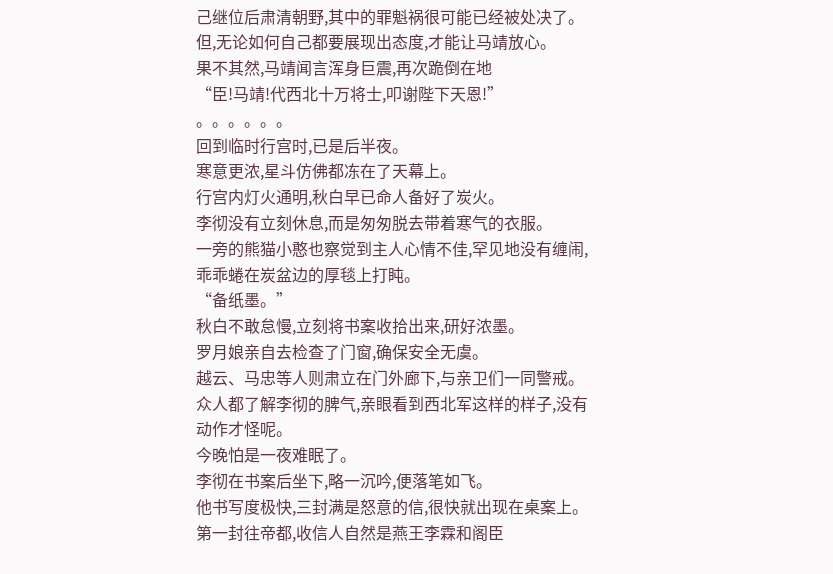己继位后肃清朝野,其中的罪魁祸很可能已经被处决了。
但,无论如何自己都要展现出态度,才能让马靖放心。
果不其然,马靖闻言浑身巨震,再次跪倒在地
“臣!马靖!代西北十万将士,叩谢陛下天恩!”
。。。。。。
回到临时行宫时,已是后半夜。
寒意更浓,星斗仿佛都冻在了天幕上。
行宫内灯火通明,秋白早已命人备好了炭火。
李彻没有立刻休息,而是匆匆脱去带着寒气的衣服。
一旁的熊猫小憨也察觉到主人心情不佳,罕见地没有缠闹,乖乖蜷在炭盆边的厚毯上打盹。
“备纸墨。”
秋白不敢怠慢,立刻将书案收拾出来,研好浓墨。
罗月娘亲自去检查了门窗,确保安全无虞。
越云、马忠等人则肃立在门外廊下,与亲卫们一同警戒。
众人都了解李彻的脾气,亲眼看到西北军这样的样子,没有动作才怪呢。
今晚怕是一夜难眠了。
李彻在书案后坐下,略一沉吟,便落笔如飞。
他书写度极快,三封满是怒意的信,很快就出现在桌案上。
第一封往帝都,收信人自然是燕王李霖和阁臣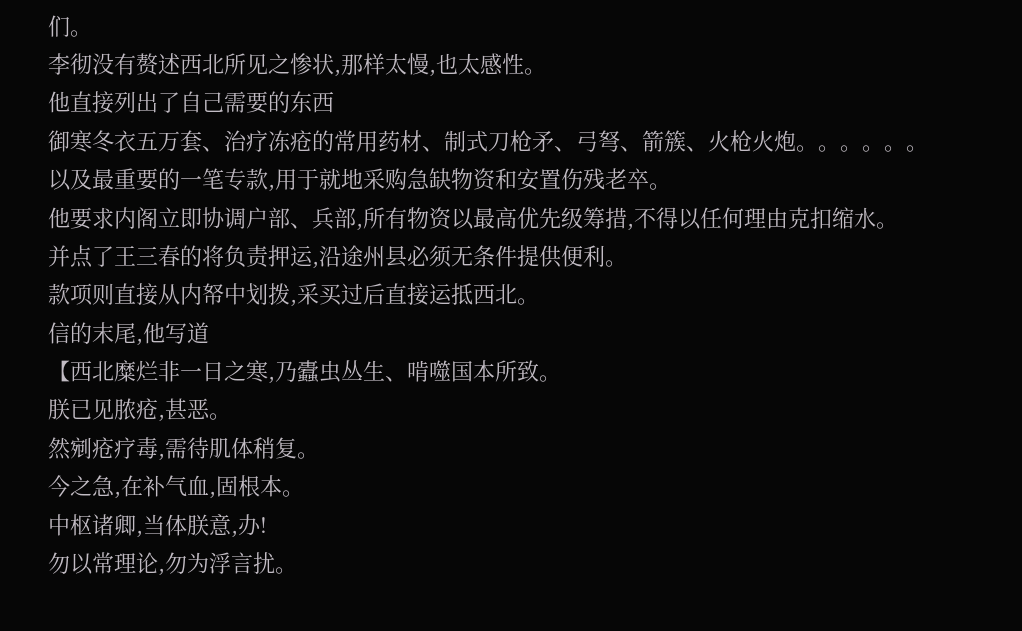们。
李彻没有赘述西北所见之惨状,那样太慢,也太感性。
他直接列出了自己需要的东西
御寒冬衣五万套、治疗冻疮的常用药材、制式刀枪矛、弓弩、箭簇、火枪火炮。。。。。。
以及最重要的一笔专款,用于就地采购急缺物资和安置伤残老卒。
他要求内阁立即协调户部、兵部,所有物资以最高优先级筹措,不得以任何理由克扣缩水。
并点了王三春的将负责押运,沿途州县必须无条件提供便利。
款项则直接从内帑中划拨,采买过后直接运抵西北。
信的末尾,他写道
【西北糜烂非一日之寒,乃蠹虫丛生、啃噬国本所致。
朕已见脓疮,甚恶。
然剜疮疗毒,需待肌体稍复。
今之急,在补气血,固根本。
中枢诸卿,当体朕意,办!
勿以常理论,勿为浮言扰。